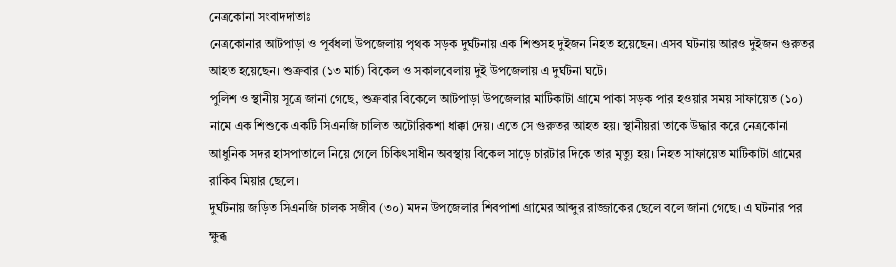নেত্রকোনা সংবাদদাতাঃ
নেত্রকোনার আটপাড়া ও পূর্বধলা উপজেলায় পৃথক সড়ক দুর্ঘটনায় এক শিশুসহ দুইজন নিহত হয়েছেন। এসব ঘটনায় আরও দুইজন গুরুতর আহত হয়েছেন। শুক্রবার (১৩ মার্চ) বিকেল ও সকালবেলায় দুই উপজেলায় এ দুর্ঘটনা ঘটে।
পুলিশ ও স্থানীয় সূত্রে জানা গেছে, শুক্রবার বিকেলে আটপাড়া উপজেলার মাটিকাটা গ্রামে পাকা সড়ক পার হওয়ার সময় সাফায়েত (১০) নামে এক শিশুকে একটি সিএনজি চালিত অটোরিকশা ধাক্কা দেয়। এতে সে গুরুতর আহত হয়। স্থানীয়রা তাকে উদ্ধার করে নেত্রকোনা আধুনিক সদর হাসপাতালে নিয়ে গেলে চিকিৎসাধীন অবস্থায় বিকেল সাড়ে চারটার দিকে তার মৃত্যু হয়। নিহত সাফায়েত মাটিকাটা গ্রামের রাকিব মিয়ার ছেলে।
দুর্ঘটনায় জড়িত সিএনজি চালক সজীব (৩০) মদন উপজেলার শিবপাশা গ্রামের আব্দুর রাজ্জাকের ছেলে বলে জানা গেছে। এ ঘটনার পর ক্ষুব্ধ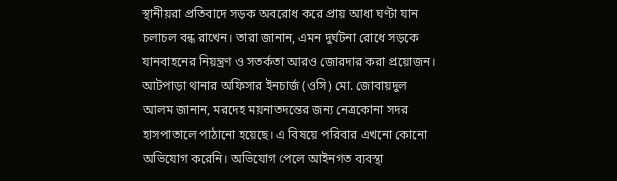স্থানীয়রা প্রতিবাদে সড়ক অবরোধ করে প্রায় আধা ঘণ্টা যান চলাচল বন্ধ রাখেন। তারা জানান, এমন দুর্ঘটনা রোধে সড়কে যানবাহনের নিয়ন্ত্রণ ও সতর্কতা আরও জোরদার করা প্রয়োজন।
আটপাড়া থানার অফিসার ইনচার্জ (ওসি) মো. জোবায়দুল আলম জানান, মরদেহ ময়নাতদন্তের জন্য নেত্রকোনা সদর হাসপাতালে পাঠানো হয়েছে। এ বিষয়ে পরিবার এখনো কোনো অভিযোগ করেনি। অভিযোগ পেলে আইনগত ব্যবস্থা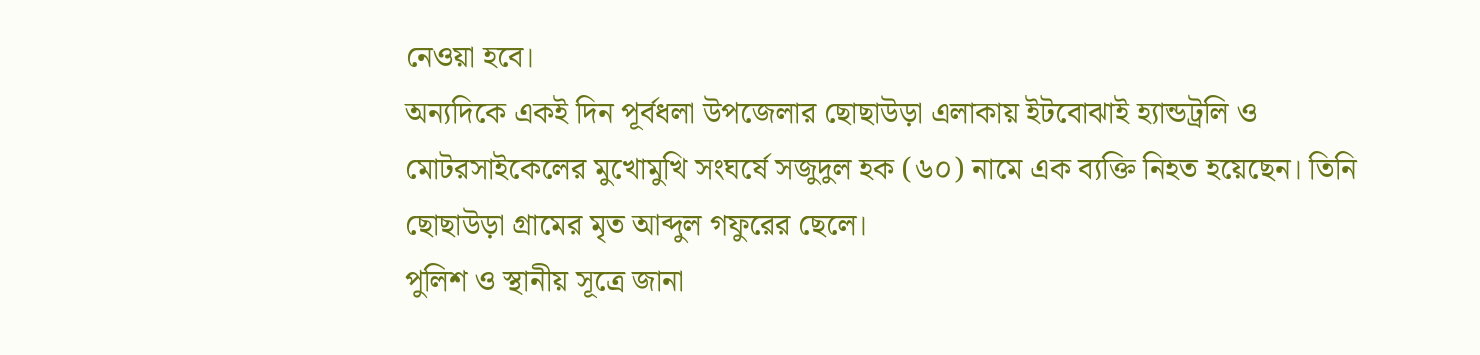নেওয়া হবে।
অন্যদিকে একই দিন পূর্বধলা উপজেলার ছোছাউড়া এলাকায় ইটবোঝাই হ্যান্ডট্রলি ও মোটরসাইকেলের মুখোমুখি সংঘর্ষে সজুদুল হক (৬০) নামে এক ব্যক্তি নিহত হয়েছেন। তিনি ছোছাউড়া গ্রামের মৃত আব্দুল গফুরের ছেলে।
পুলিশ ও স্থানীয় সূত্রে জানা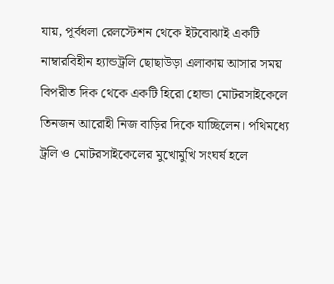যায়, পূর্বধলা রেলস্টেশন থেকে ইটবোঝাই একটি নাম্বারবিহীন হ্যান্ডট্রলি ছোছাউড়া এলাকায় আসার সময় বিপরীত দিক থেকে একটি হিরো হোন্ডা মোটরসাইকেলে তিনজন আরোহী নিজ বাড়ির দিকে যাচ্ছিলেন। পথিমধ্যে ট্রলি ও মোটরসাইকেলের মুখোমুখি সংঘর্ষ হলে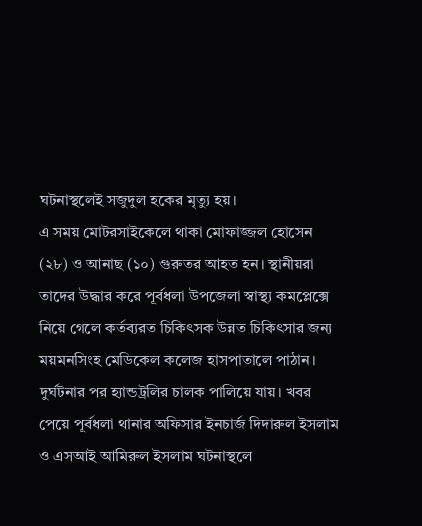ঘটনাস্থলেই সজুদুল হকের মৃত্যু হয়।
এ সময় মোটরসাইকেলে থাকা মোফাজ্জল হোসেন (২৮) ও আনাছ (১০) গুরুতর আহত হন। স্থানীয়রা তাদের উদ্ধার করে পূর্বধলা উপজেলা স্বাস্থ্য কমপ্লেক্সে নিয়ে গেলে কর্তব্যরত চিকিৎসক উন্নত চিকিৎসার জন্য ময়মনসিংহ মেডিকেল কলেজ হাসপাতালে পাঠান।
দুর্ঘটনার পর হ্যান্ডট্রলির চালক পালিয়ে যায়। খবর পেয়ে পূর্বধলা থানার অফিসার ইনচার্জ দিদারুল ইসলাম ও এসআই আমিরুল ইসলাম ঘটনাস্থলে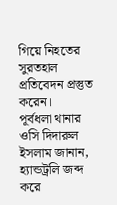গিয়ে নিহতের সুরতহাল প্রতিবেদন প্রস্তুত করেন।
পূর্বধলা থানার ওসি দিদারুল ইসলাম জানান, হ্যান্ডট্রলি জব্দ করে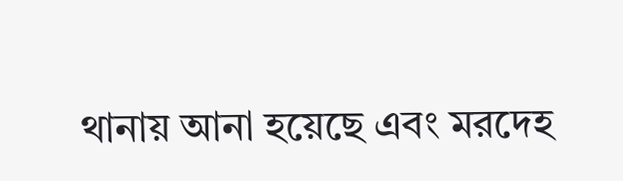থানায় আনা হয়েছে এবং মরদেহ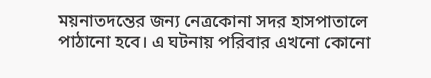ময়নাতদন্তের জন্য নেত্রকোনা সদর হাসপাতালে পাঠানো হবে। এ ঘটনায় পরিবার এখনো কোনো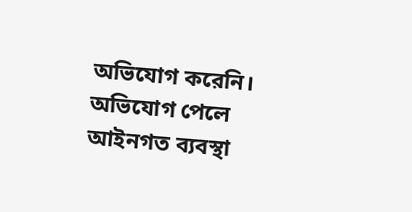অভিযোগ করেনি। অভিযোগ পেলে আইনগত ব্যবস্থা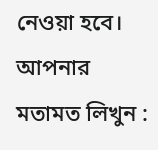নেওয়া হবে।
আপনার মতামত লিখুন :